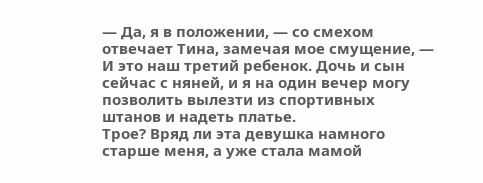— Да, я в положении, — со смехом отвечает Тина, замечая мое смущение, — И это наш третий ребенок. Дочь и сын сейчас с няней, и я на один вечер могу позволить вылезти из спортивных штанов и надеть платье.
Трое? Вряд ли эта девушка намного старше меня, а уже стала мамой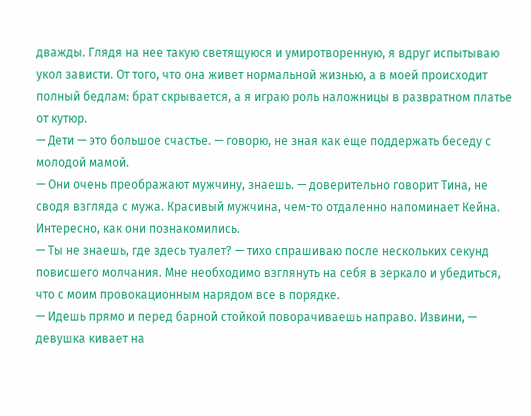дважды. Глядя на нее такую светящуюся и умиротворенную, я вдруг испытываю укол зависти. От того, что она живет нормальной жизнью, а в моей происходит полный бедлам: брат скрывается, а я играю роль наложницы в развратном платье от кутюр.
— Дети — это большое счастье. — говорю, не зная как еще поддержать беседу с молодой мамой.
— Они очень преображают мужчину, знаешь. — доверительно говорит Тина, не сводя взгляда с мужа. Красивый мужчина, чем-то отдаленно напоминает Кейна. Интересно, как они познакомились.
— Ты не знаешь, где здесь туалет? — тихо спрашиваю после нескольких секунд повисшего молчания. Мне необходимо взглянуть на себя в зеркало и убедиться, что с моим провокационным нарядом все в порядке.
— Идешь прямо и перед барной стойкой поворачиваешь направо. Извини, — девушка кивает на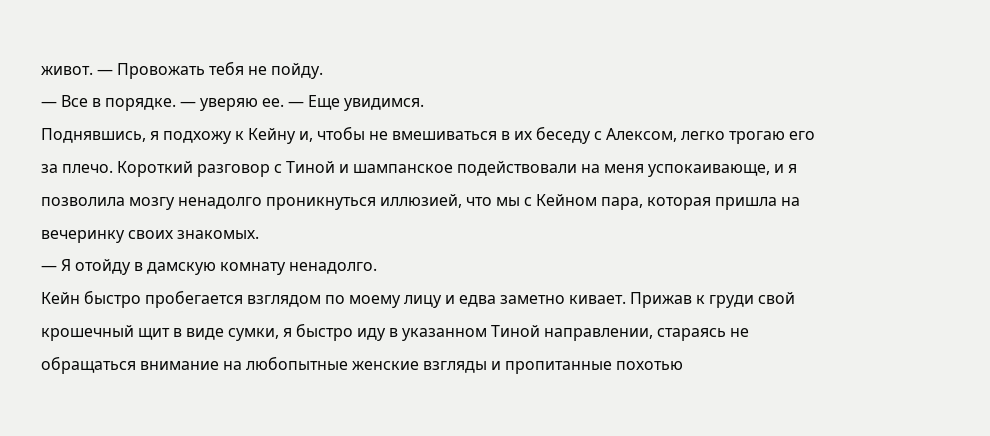живот. — Провожать тебя не пойду.
— Все в порядке. — уверяю ее. — Еще увидимся.
Поднявшись, я подхожу к Кейну и, чтобы не вмешиваться в их беседу с Алексом, легко трогаю его за плечо. Короткий разговор с Тиной и шампанское подействовали на меня успокаивающе, и я позволила мозгу ненадолго проникнуться иллюзией, что мы с Кейном пара, которая пришла на вечеринку своих знакомых.
— Я отойду в дамскую комнату ненадолго.
Кейн быстро пробегается взглядом по моему лицу и едва заметно кивает. Прижав к груди свой крошечный щит в виде сумки, я быстро иду в указанном Тиной направлении, стараясь не обращаться внимание на любопытные женские взгляды и пропитанные похотью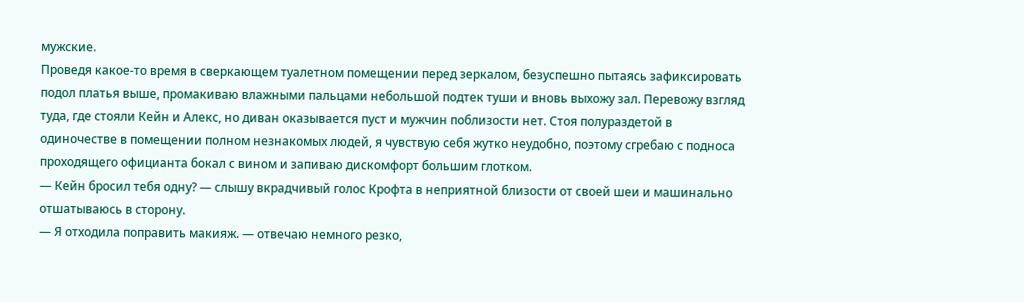мужские.
Проведя какое-то время в сверкающем туалетном помещении перед зеркалом, безуспешно пытаясь зафиксировать подол платья выше, промакиваю влажными пальцами небольшой подтек туши и вновь выхожу зал. Перевожу взгляд туда, где стояли Кейн и Алекс, но диван оказывается пуст и мужчин поблизости нет. Стоя полураздетой в одиночестве в помещении полном незнакомых людей, я чувствую себя жутко неудобно, поэтому сгребаю с подноса проходящего официанта бокал с вином и запиваю дискомфорт большим глотком.
— Кейн бросил тебя одну? — слышу вкрадчивый голос Крофта в неприятной близости от своей шеи и машинально отшатываюсь в сторону.
— Я отходила поправить макияж. — отвечаю немного резко,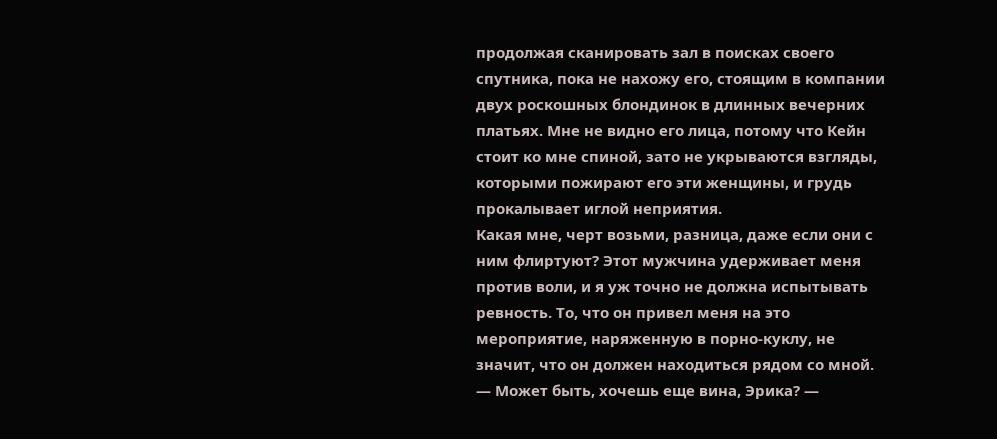продолжая сканировать зал в поисках своего спутника, пока не нахожу его, стоящим в компании двух роскошных блондинок в длинных вечерних платьях. Мне не видно его лица, потому что Кейн стоит ко мне спиной, зато не укрываются взгляды, которыми пожирают его эти женщины, и грудь прокалывает иглой неприятия.
Какая мне, черт возьми, разница, даже если они с ним флиртуют? Этот мужчина удерживает меня против воли, и я уж точно не должна испытывать ревность. То, что он привел меня на это мероприятие, наряженную в порно-куклу, не значит, что он должен находиться рядом со мной.
— Может быть, хочешь еще вина, Эрика? —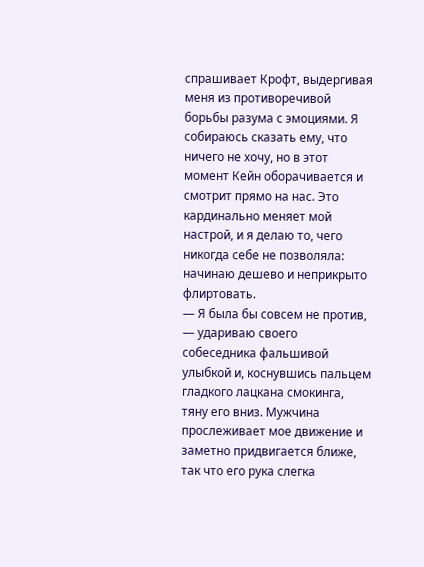спрашивает Крофт, выдергивая меня из противоречивой борьбы разума с эмоциями. Я собираюсь сказать ему, что ничего не хочу, но в этот момент Кейн оборачивается и смотрит прямо на нас. Это кардинально меняет мой настрой, и я делаю то, чего никогда себе не позволяла: начинаю дешево и неприкрыто флиртовать.
— Я была бы совсем не против, — удариваю своего собеседника фальшивой улыбкой и, коснувшись пальцем гладкого лацкана смокинга, тяну его вниз. Мужчина прослеживает мое движение и заметно придвигается ближе, так что его рука слегка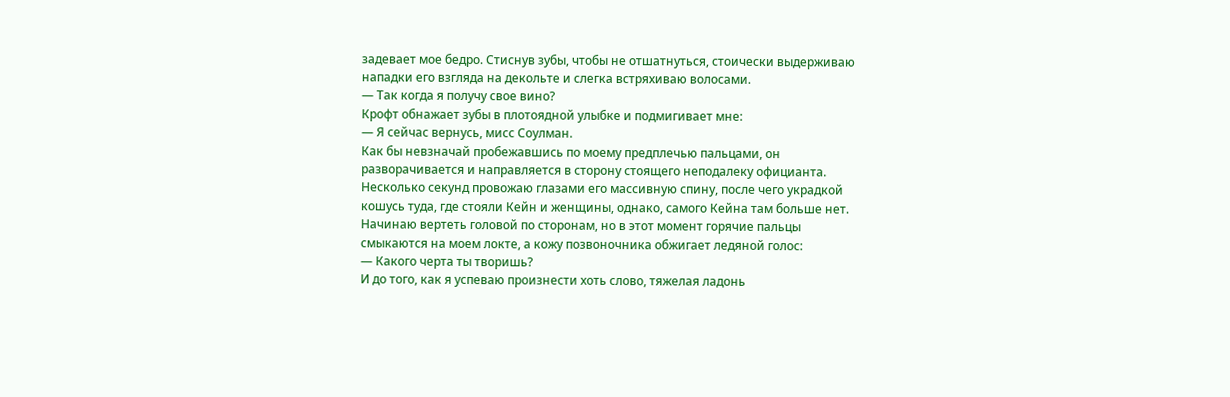задевает мое бедро. Стиснув зубы, чтобы не отшатнуться, стоически выдерживаю нападки его взгляда на декольте и слегка встряхиваю волосами.
— Так когда я получу свое вино?
Крофт обнажает зубы в плотоядной улыбке и подмигивает мне:
— Я сейчас вернусь, мисс Соулман.
Как бы невзначай пробежавшись по моему предплечью пальцами, он разворачивается и направляется в сторону стоящего неподалеку официанта. Несколько секунд провожаю глазами его массивную спину, после чего украдкой кошусь туда, где стояли Кейн и женщины, однако, самого Кейна там больше нет.
Начинаю вертеть головой по сторонам, но в этот момент горячие пальцы смыкаются на моем локте, а кожу позвоночника обжигает ледяной голос:
— Какого черта ты творишь?
И до того, как я успеваю произнести хоть слово, тяжелая ладонь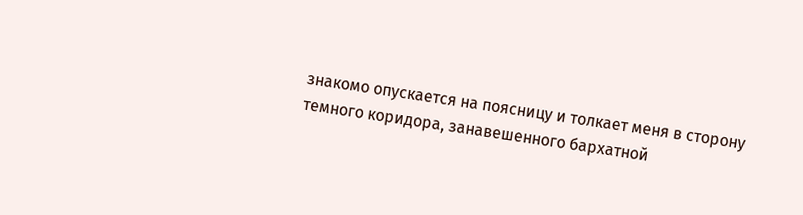знакомо опускается на поясницу и толкает меня в сторону темного коридора, занавешенного бархатной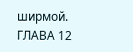ширмой.
ГЛАВА 12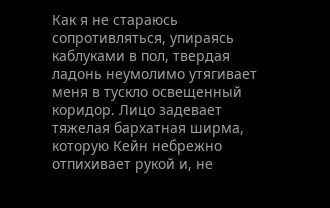Как я не стараюсь сопротивляться, упираясь каблуками в пол, твердая ладонь неумолимо утягивает меня в тускло освещенный коридор. Лицо задевает тяжелая бархатная ширма, которую Кейн небрежно отпихивает рукой и, не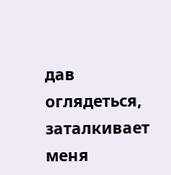дав оглядеться, заталкивает меня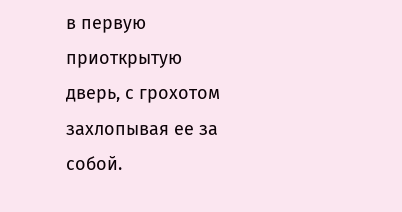в первую приоткрытую дверь, с грохотом захлопывая ее за собой.